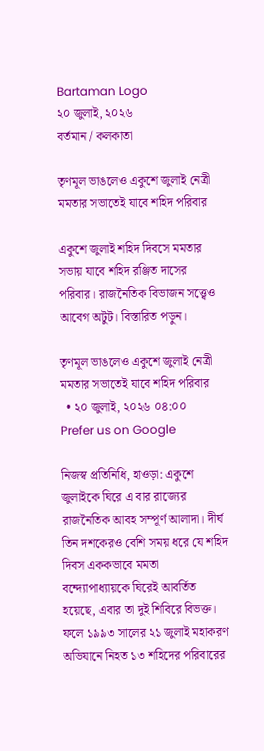Bartaman Logo
২০ জুলাই, ২০২৬
বর্তমান / কলকাতা

তৃণমূল ভাঙলেও একুশে জুলাই নেত্রী মমতার সভাতেই যাবে শহিদ পরিবার

একুশে জুলাই শহিদ দিবসে মমতার সভায় যাবে শহিদ রঞ্জিত দাসের পরিবার। রাজনৈতিক বিভাজন সত্ত্বেও আবেগ অটুট। বিস্তারিত পড়ুন।

তৃণমূল ভাঙলেও একুশে জুলাই নেত্রী  মমতার সভাতেই যাবে শহিদ পরিবার
  • ২০ জুলাই, ২০২৬ ০৪:০০
Prefer us on Google

নিজস্ব প্রতিনিধি, হাওড়া: একুশে জুলাইকে ঘিরে এ বার রাজ্যের রাজনৈতিক আবহ সম্পূর্ণ আলাদা। দীর্ঘ তিন দশকেরও বেশি সময় ধরে যে শহিদ দিবস এককভাবে মমতা বন্দ্যোপাধ্যায়কে ঘিরেই আবর্তিত হয়েছে, এবার তা দুই শিবিরে বিভক্ত। ফলে ১৯৯৩ সালের ২১ জুলাই মহাকরণ অভিযানে নিহত ১৩ শহিদের পরিবারের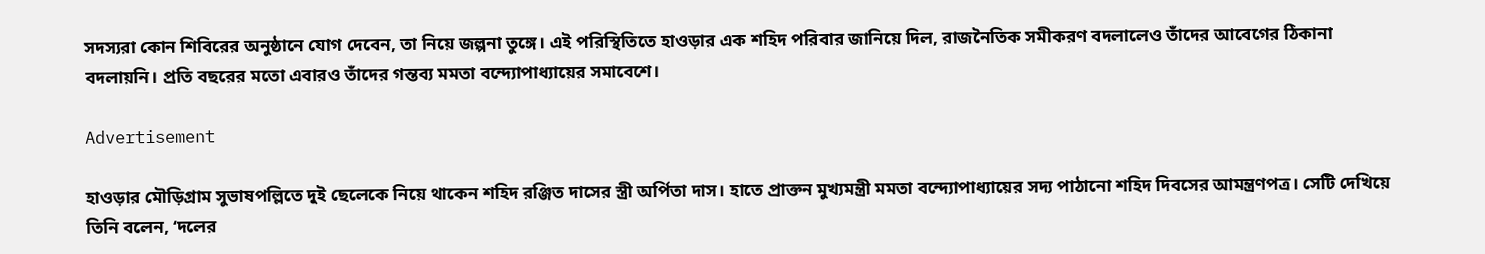সদস্যরা কোন শিবিরের অনুষ্ঠানে যোগ দেবেন, তা নিয়ে জল্পনা তুঙ্গে। এই পরিস্থিতিতে হাওড়ার এক শহিদ পরিবার জানিয়ে দিল, রাজনৈতিক সমীকরণ বদলালেও তাঁদের আবেগের ঠিকানা বদলায়নি। প্রতি বছরের মতো এবারও তাঁদের গন্তব্য মমতা বন্দ্যোপাধ্যায়ের সমাবেশে।

Advertisement

হাওড়ার মৌড়িগ্রাম সুভাষপল্লিতে দুই ছেলেকে নিয়ে থাকেন শহিদ রঞ্জিত দাসের স্ত্রী অর্পিতা দাস। হাতে প্রাক্তন মুখ্যমন্ত্রী মমতা বন্দ্যোপাধ্যায়ের সদ্য পাঠানো শহিদ দিবসের আমন্ত্রণপত্র। সেটি দেখিয়ে তিনি বলেন, ‘দলের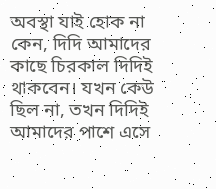অবস্থা যাই হোক না কেন, দিদি আমাদের কাছে চিরকাল দিদিই থাকবেন। যখন কেউ ছিল না, তখন দিদিই আমাদের পাশে এসে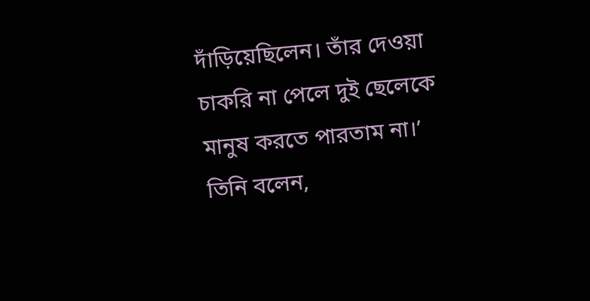দাঁড়িয়েছিলেন। তাঁর দেওয়া চাকরি না পেলে দুই ছেলেকে মানুষ করতে পারতাম না।’ তিনি বলেন,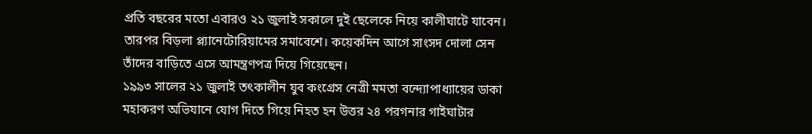প্রতি বছরের মতো এবারও ২১ জুলাই সকালে দুই ছেলেকে নিয়ে কালীঘাটে যাবেন। তারপর বিড়লা প্ল্যানেটোরিয়ামের সমাবেশে। কয়েকদিন আগে সাংসদ দোলা সেন তাঁদের বাড়িতে এসে আমন্ত্রণপত্র দিয়ে গিয়েছেন।
১৯৯৩ সালের ২১ জুলাই তৎকালীন যুব কংগ্রেস নেত্রী মমতা বন্দ্যোপাধ্যায়ের ডাকা মহাকরণ অভিযানে যোগ দিতে গিয়ে নিহত হন উত্তর ২৪ পরগনার গাইঘাটার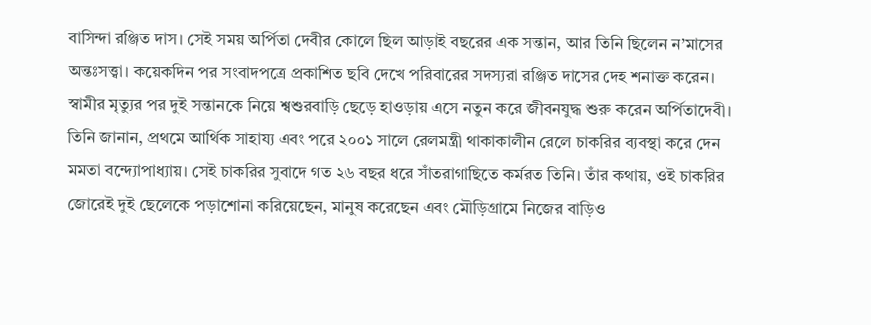বাসিন্দা রঞ্জিত দাস। সেই সময় অর্পিতা দেবীর কোলে ছিল আড়াই বছরের এক সন্তান, আর তিনি ছিলেন ন’মাসের অন্তঃসত্ত্বা। কয়েকদিন পর সংবাদপত্রে প্রকাশিত ছবি দেখে পরিবারের সদস্যরা রঞ্জিত দাসের দেহ শনাক্ত করেন। স্বামীর মৃত্যুর পর দুই সন্তানকে নিয়ে শ্বশুরবাড়ি ছেড়ে হাওড়ায় এসে নতুন করে জীবনযুদ্ধ শুরু করেন অর্পিতাদেবী। তিনি জানান, প্রথমে আর্থিক সাহায্য এবং পরে ২০০১ সালে রেলমন্ত্রী থাকাকালীন রেলে চাকরির ব্যবস্থা করে দেন মমতা বন্দ্যোপাধ্যায়। সেই চাকরির সুবাদে গত ২৬ বছর ধরে সাঁতরাগাছিতে কর্মরত তিনি। তাঁর কথায়, ওই চাকরির জোরেই দুই ছেলেকে পড়াশোনা করিয়েছেন, মানুষ করেছেন এবং মৌড়িগ্রামে নিজের বাড়িও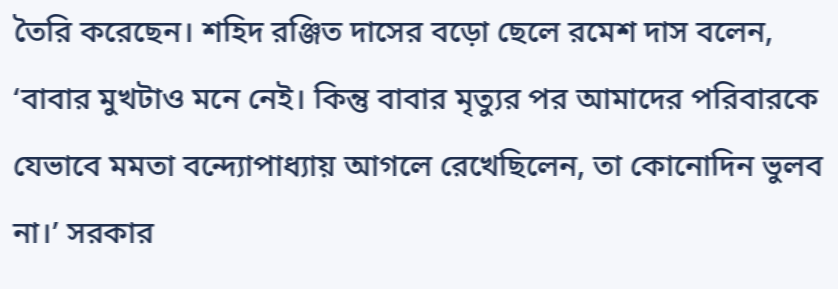তৈরি করেছেন। শহিদ রঞ্জিত দাসের বড়ো ছেলে রমেশ দাস বলেন, ‘বাবার মুখটাও মনে নেই। কিন্তু বাবার মৃত্যুর পর আমাদের পরিবারকে যেভাবে মমতা বন্দ্যোপাধ্যায় আগলে রেখেছিলেন, তা কোনোদিন ভুলব না।’ সরকার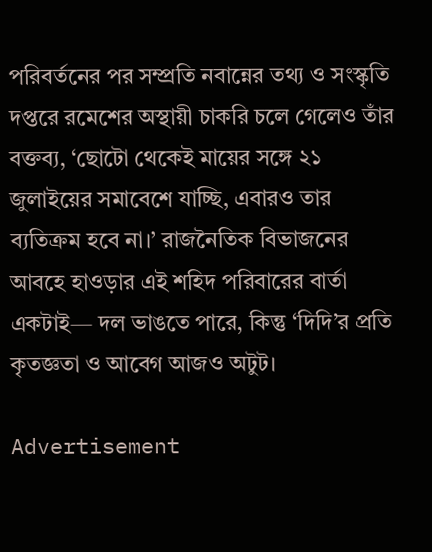পরিবর্তনের পর সম্প্রতি নবান্নের তথ্য ও সংস্কৃতি দপ্তরে রমেশের অস্থায়ী চাকরি চলে গেলেও তাঁর বক্তব্য, ‘ছোটো থেকেই মায়ের সঙ্গে ২১ জুলাইয়ের সমাবেশে যাচ্ছি, এবারও তার ব্যতিক্রম হবে না।’ রাজনৈতিক বিভাজনের আবহে হাওড়ার এই শহিদ পরিবারের বার্তা একটাই— দল ভাঙতে পারে, কিন্তু ‘দিদি’র প্রতি কৃতজ্ঞতা ও আবেগ আজও অটুট।

Advertisement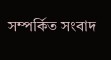সম্পর্কিত সংবাদ